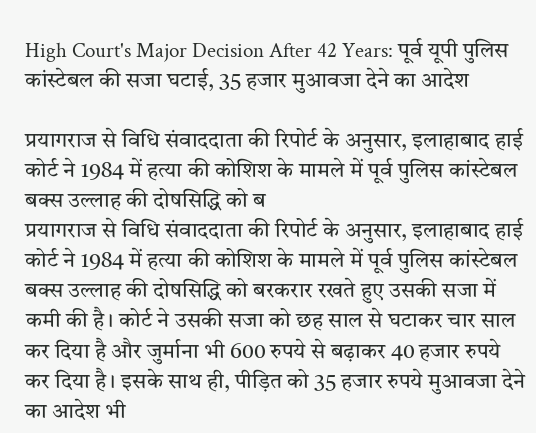High Court's Major Decision After 42 Years: पूर्व यूपी पुलिस कांस्टेबल की सजा घटाई, 35 हजार मुआवजा देने का आदेश

प्रयागराज से विधि संवाददाता की रिपोर्ट के अनुसार, इलाहाबाद हाई कोर्ट ने 1984 में हत्या की कोशिश के मामले में पूर्व पुलिस कांस्टेबल बक्स उल्लाह की दोषसिद्धि को ब
प्रयागराज से विधि संवाददाता की रिपोर्ट के अनुसार, इलाहाबाद हाई कोर्ट ने 1984 में हत्या की कोशिश के मामले में पूर्व पुलिस कांस्टेबल बक्स उल्लाह की दोषसिद्धि को बरकरार रखते हुए उसकी सजा में कमी की है। कोर्ट ने उसकी सजा को छह साल से घटाकर चार साल कर दिया है और जुर्माना भी 600 रुपये से बढ़ाकर 40 हजार रुपये कर दिया है। इसके साथ ही, पीड़ित को 35 हजार रुपये मुआवजा देने का आदेश भी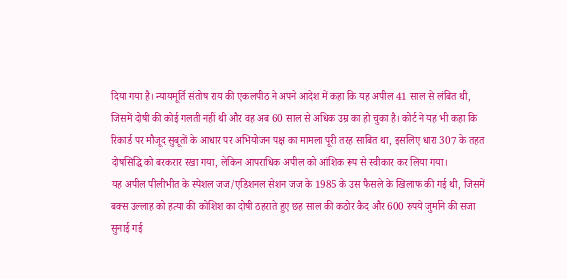दिया गया है। न्यायमूर्ति संतोष राय की एकलपीठ ने अपने आदेश में कहा कि यह अपील 41 साल से लंबित थी, जिसमें दोषी की कोई गलती नहीं थी और वह अब 60 साल से अधिक उम्र का हो चुका है। कोर्ट ने यह भी कहा कि रिकार्ड पर मौजूद सुबूतों के आधार पर अभियोजन पक्ष का मामला पूरी तरह साबित था, इसलिए धारा 307 के तहत दोषसिद्धि को बरकरार रखा गया, लेकिन आपराधिक अपील को आंशिक रूप से स्वीकार कर लिया गया।
यह अपील पीलीभीत के स्पेशल जज/एडिशनल सेशन जज के 1985 के उस फैसले के खिलाफ की गई थी, जिसमें बक्स उल्लाह को हत्या की कोशिश का दोषी ठहराते हुए छह साल की कठोर कैद और 600 रुपये जुर्माने की सजा सुनाई गई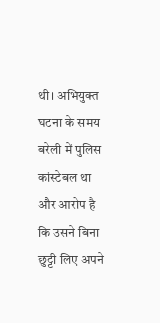थी। अभियुक्त घटना के समय बरेली में पुलिस कांस्टेबल था और आरोप है कि उसने बिना छुट्टी लिए अपने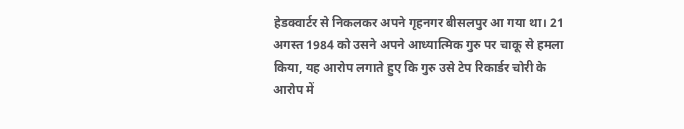हेडक्वार्टर से निकलकर अपने गृहनगर बीसलपुर आ गया था। 21 अगस्त 1984 को उसने अपने आध्यात्मिक गुरु पर चाकू से हमला किया, यह आरोप लगाते हुए कि गुरु उसे टेप रिकार्डर चोरी के आरोप में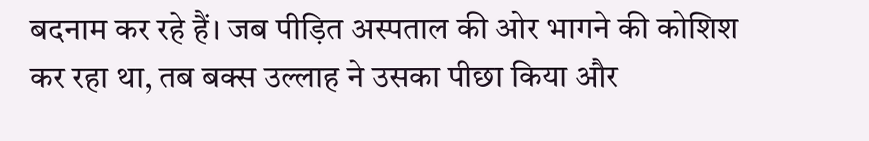बदनाम कर रहे हैं। जब पीड़ित अस्पताल की ओर भागने की कोशिश कर रहा था, तब बक्स उल्लाह ने उसका पीछा किया और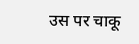उस पर चाकू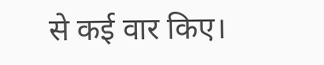से कई वार किए।